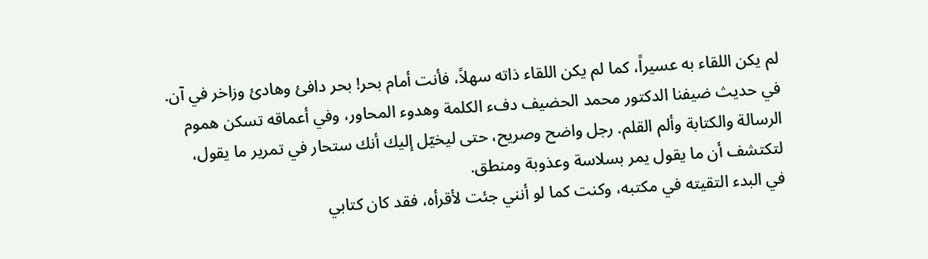لم يكن اللقاء به عسيراً، كما لم يكن اللقاء ذاته سهلاً، فأنت أمام بحر! بحر دافئ وهادئ وزاخر في آن. في حديث ضيفنا الدكتور محمد الحضيف دفء الكلمة وهدوء المحاور، وفي أعماقه تسكن هموم الرسالة والكتابة وألم القلم. رجل واضح وصريح، حتى ليخيّل إليك أنك ستحار في تمرير ما يقول، لتكتشف أن ما يقول يمر بسلاسة وعذوبة ومنطق.
في البدء التقيته في مكتبه، وكنت كما لو أنني جئت لأقرأه، فقد كان كتابي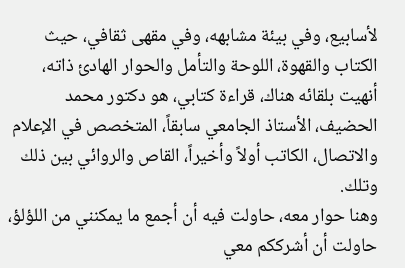لأسابيع، وفي بيئة مشابهه، وفي مقهى ثقافي، حيث الكتاب والقهوة، اللوحة والتأمل والحوار الهادئ ذاته، أنهيت بلقائه هناك، قراءة كتابي، هو دكتور محمد الحضيف، الأستاذ الجامعي سابقاً، المتخصص في الإعلام والاتصال، الكاتب أولاً وأخيراً، القاص والروائي بين ذلك وتلك.
وهنا حوار معه، حاولت فيه أن أجمع ما يمكنني من اللؤلؤ، حاولت أن أشرككم معي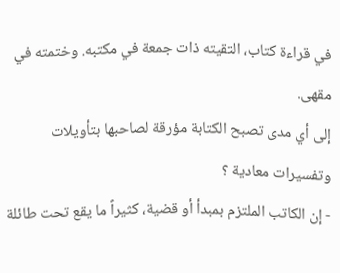في قراءة كتاب، التقيته ذات جمعة في مكتبه. وختمته في مقهى.
إلى أي مدى تصبح الكتابة مؤرقة لصاحبها بتأويلات وتفسيرات معادية ؟
- إن الكاتب الملتزم بمبدأ أو قضية، كثيراً ما يقع تحت طائلة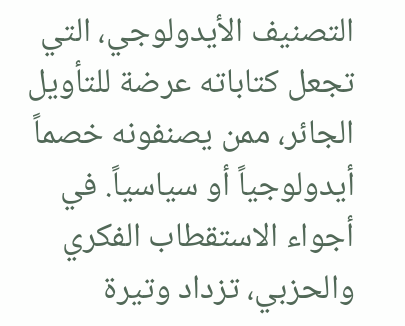التصنيف الأيدولوجي، التي تجعل كتاباته عرضة للتأويل الجائر، ممن يصنفونه خصماً أيدولوجياً أو سياسياً. في أجواء الاستقطاب الفكري والحزبي، تزداد وتيرة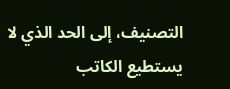التصنيف، إلى الحد الذي لا يستطيع الكاتب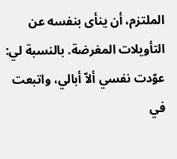الملتزم، أن ينأى بنفسه عن التأويلات المغرضة. بالنسبة لي: عوّدت نفسي ألاّ أبالي، واتبعت في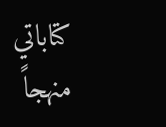كتاباتي منهجاً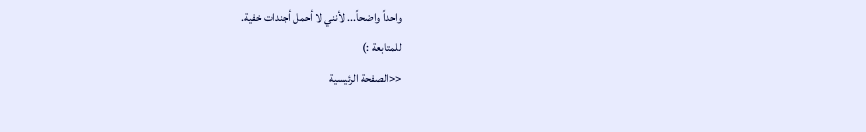واحداً واضحاً... لأنني لا أحمل أجندات خفية.
للمتابعة :)
<<الصفحة الرئيسية